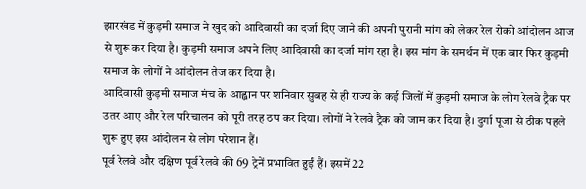झारखंड में कुड़मी समाज ने खुद को आदिवासी का दर्जा दिए जाने की अपनी पुरानी मांग को लेकर रेल रोको आंदोलन आज से शुरू कर दिया है। कुड़मी समाज अपने लिए आदिवासी का दर्जा मांग रहा है। इस मांग के समर्थन में एक बार फिर कुड़मी समाज के लोगों ने आंदोलन तेज कर दिया है।
आदिवासी कुड़मी समाज मंच के आह्वान पर शनिवार सुबह से ही राज्य के कई जिलों में कुड़मी समाज के लोग रेलवे ट्रैक पर उतर आए और रेल परिचालन को पूरी तरह ठप कर दिया। लोगों ने रेलवे ट्रैक को जाम कर दिया है। दुर्गा पूजा से ठीक पहले शुरू हुए इस आंदोलन से लोग परेशान हैं।
पूर्व रेलवे और दक्षिण पूर्व रेलवे की 69 ट्रेनें प्रभावित हुईं हैं। इसमें 22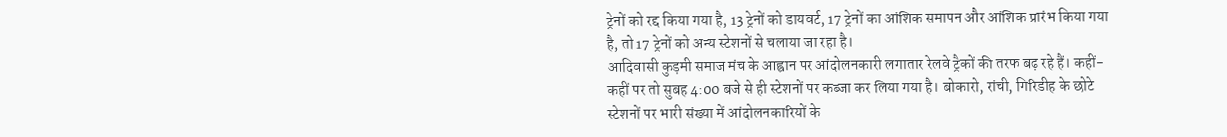ट्रेनों को रद्द किया गया है, 13 ट्रेनों को डायवर्ट, 17 ट्रेनों का आंशिक समापन और आंशिक प्रारंभ किया गया है, तो 17 ट्रेनों को अन्य स्टेशनों से चलाया जा रहा है।
आदिवासी कुड़मी समाज मंच के आह्वान पर आंदोलनकारी लगातार रेलवे ट्रैकों की तरफ बढ़ रहे हैं। कहीं-कहीं पर तो सुबह 4:00 बजे से ही स्टेशनों पर कब्जा कर लिया गया है। बोकारो, रांची, गिरिडीह के छोटे स्टेशनों पर भारी संख्या में आंदोलनकारियों के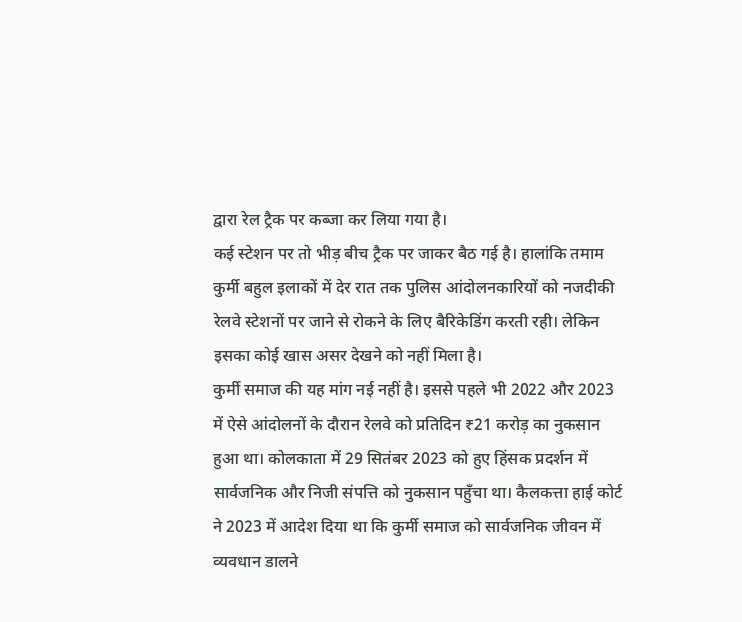द्वारा रेल ट्रैक पर कब्जा कर लिया गया है।
कई स्टेशन पर तो भीड़ बीच ट्रैक पर जाकर बैठ गई है। हालांकि तमाम कुर्मी बहुल इलाकों में देर रात तक पुलिस आंदोलनकारियों को नजदीकी रेलवे स्टेशनों पर जाने से रोकने के लिए बैरिकेडिंग करती रही। लेकिन इसका कोई खास असर देखने को नहीं मिला है।
कुर्मी समाज की यह मांग नई नहीं है। इससे पहले भी 2022 और 2023 में ऐसे आंदोलनों के दौरान रेलवे को प्रतिदिन ₹21 करोड़ का नुकसान हुआ था। कोलकाता में 29 सितंबर 2023 को हुए हिंसक प्रदर्शन में सार्वजनिक और निजी संपत्ति को नुकसान पहुँचा था। कैलकत्ता हाई कोर्ट ने 2023 में आदेश दिया था कि कुर्मी समाज को सार्वजनिक जीवन में व्यवधान डालने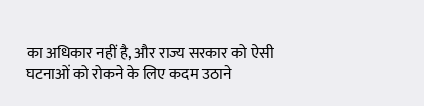का अधिकार नहीं है, और राज्य सरकार को ऐसी घटनाओं को रोकने के लिए कदम उठाने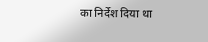का निर्देश दिया था